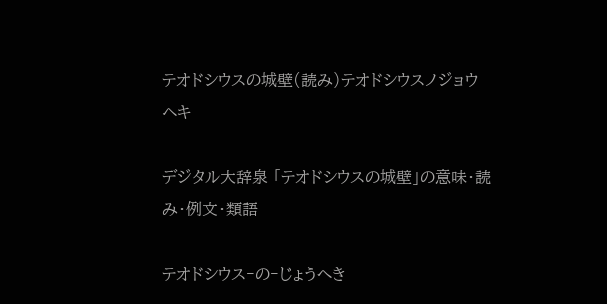テオドシウスの城壁(読み)テオドシウスノジョウヘキ

デジタル大辞泉 「テオドシウスの城壁」の意味・読み・例文・類語

テオドシウス‐の‐じょうへき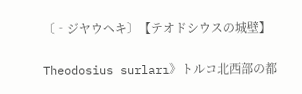〔‐ジヤウヘキ〕【テオドシウスの城壁】

Theodosius surları》トルコ北西部の都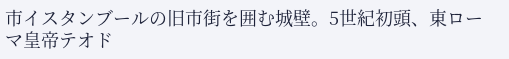市イスタンブールの旧市街を囲む城壁。5世紀初頭、東ローマ皇帝テオド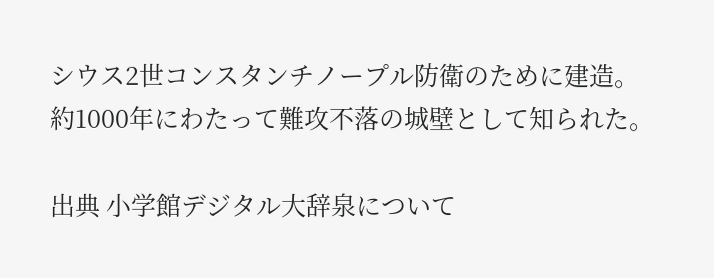シウス2世コンスタンチノープル防衛のために建造。約1000年にわたって難攻不落の城壁として知られた。

出典 小学館デジタル大辞泉について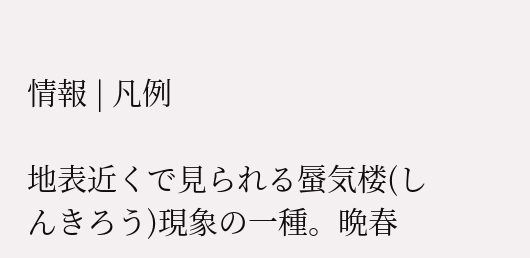情報 | 凡例

地表近くで見られる蜃気楼(しんきろう)現象の一種。晩春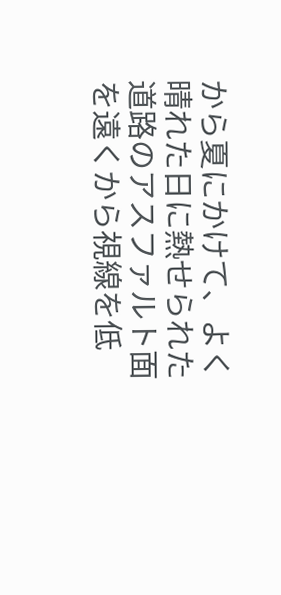から夏にかけて、よく晴れた日に熱せられた道路のアスファルト面を遠くから視線を低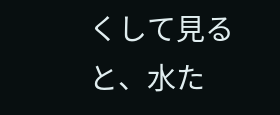くして見ると、水た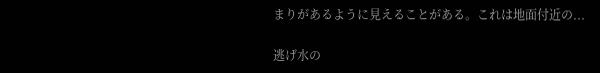まりがあるように見えることがある。これは地面付近の...

逃げ水の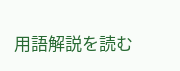用語解説を読む